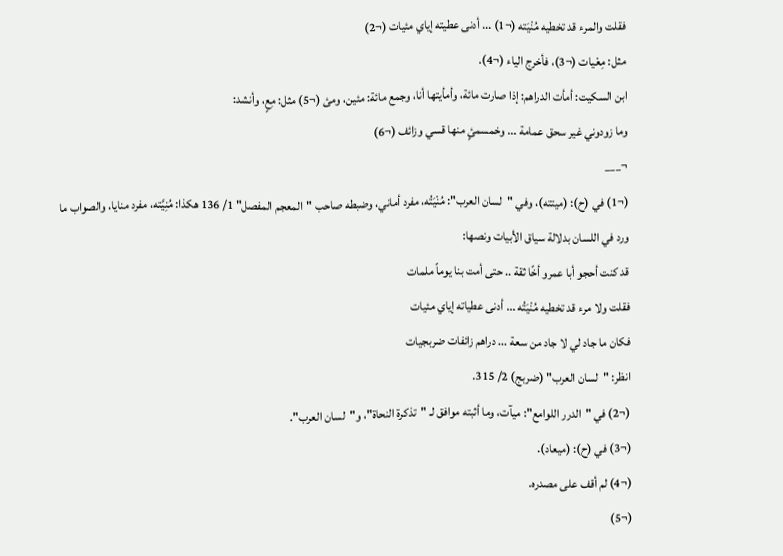فقلت والمرء قد تخطيه مُنْيَته (¬1) ... أدنى عطيته إياي مئيات (¬2)
مثل: مِعْيات (¬3)، فأخرج الياء (¬4).
ابن السكيت: أمأت الدراهم: إذا صارت مائة، وأمأيتها أنا، وجمع مائة: مئين، ومئ (¬5) مثل: مِعٍ، وأنشد:
وما زودوني غير سحق عمامة ... وخمسمئٍ منها قسي وزائف (¬6)
¬___
(¬1) في (ح): (ميتته)، وفي "لسان العرب": مُنْيَتُه، مفرد أماني، وضبطه صاحب "المعجم المفصل" 1/ 136 هكذا: مُنِيَّته، مفرد منايا، والصواب ما ورد في اللسان بدلالة سياق الأبيات ونصها:
قد كنت أحجو أبا عمرو أخًا ثقة .. حتى أمت بنا يوماً ملمات
فقلت ولا مرء قد تخطيه مُنْيَتُه ... أدنى عطياته إياي مئيات
فكان ما جاد لي لا جاد من سعة ... دراهم زائفات ضربجيات
انظر: "لسان العرب" (ضربج) 2/ 315.
(¬2) في "الدرر اللوامع": ميآت، وما أثبته موافق لـ "تذكرة النحاة"، و"لسان العرب".
(¬3) في (ح): (ميعاد).
(¬4) لم أقف على مصدره.
(¬5)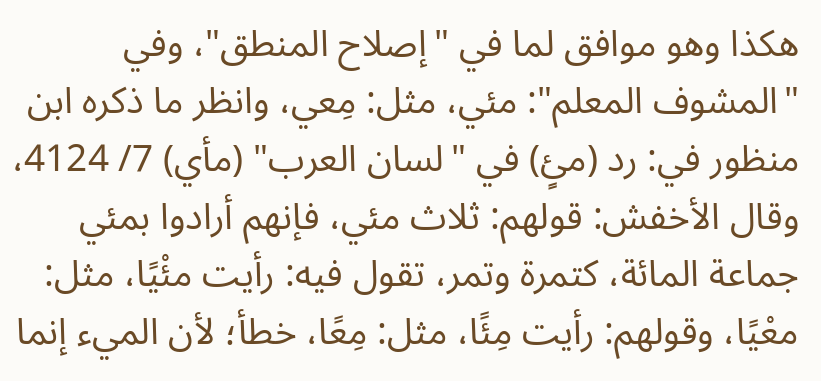هكذا وهو موافق لما في "إصلاح المنطق"، وفي "المشوف المعلم": مئي، مثل: مِعي، وانظر ما ذكره ابن منظور في: رد (مئٍ) في "لسان العرب" (مأي) 7/ 4124، وقال الأخفش: قولهم: ثلاث مئي، فإنهم أرادوا بمئي جماعة المائة، كتمرة وتمر، تقول فيه: رأيت مئْيًا، مثل: معْيًا، وقولهم: رأيت مِئًا، مثل: مِعًا، خطأ؛ لأن الميء إنما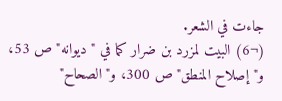جاءت في الشعر.
(¬6) البيت لمزرد بن ضرار كما في "ديوانه" ص 53، و"إصلاح المنطق" ص 300، و"الصحاح"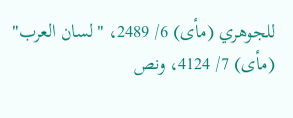للجوهري (مأى) 6/ 2489، "لسان العرب" (مأى) 7/ 4124، ونص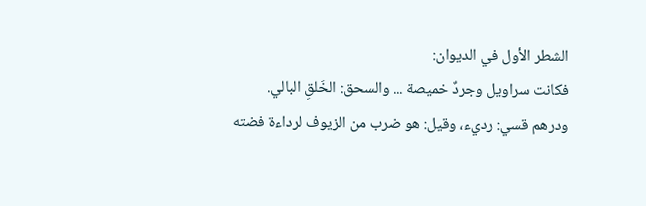الشطر الأول في الديوان:
فكانت سراويل وجردٌ خميصة ... والسحق: الخَلقِ البالي.
ودرهم قسي: رديء، وقيل: هو ضرب من الزيوف لرداءة فضته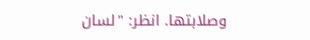وصلابتها. انظر: "لسان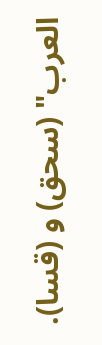العرب" (سحق) و (قسا).